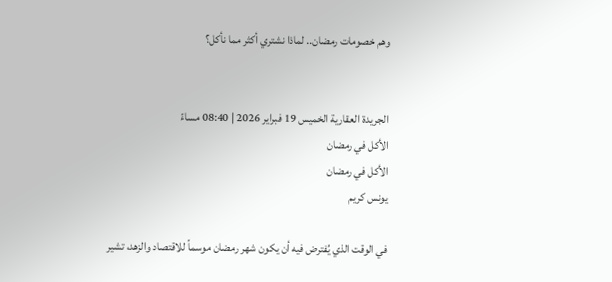وهم خصومات رمضان.. لماذا نشتري أكثر مما نأكل؟


الجريدة العقارية الخميس 19 فبراير 2026 | 08:40 مساءً
الأكل في رمضان
الأكل في رمضان
يونس كريم

في الوقت الذي يُفترض فيه أن يكون شهر رمضان موسماً للاقتصاد والزهد، تشير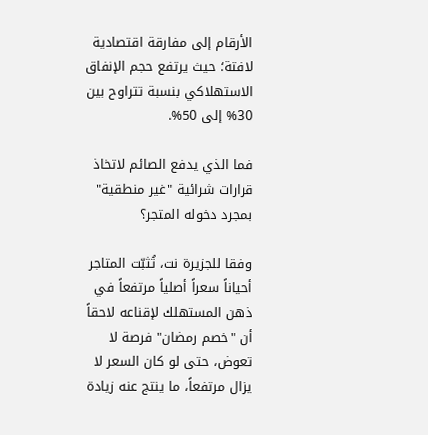الأرقام إلى مفارقة اقتصادية لافتة؛ حيث يرتفع حجم الإنفاق الاستهلاكي بنسبة تتراوح بين 30% إلى 50%.

فما الذي يدفع الصائم لاتخاذ قرارات شرائية "غير منطقية" بمجرد دخوله المتجر؟

وفقا للجزيرة نت، تُثبّت المتاجر أحياناً سعراً أصلياً مرتفعاً في ذهن المستهلك لإقناعه لاحقاً أن "خصم رمضان" فرصة لا تعوض، حتى لو كان السعر لا يزال مرتفعاً، ما ينتج عنه زيادة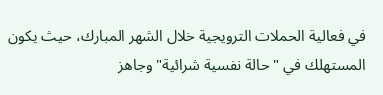في فعالية الحملات الترويجية خلال الشهر المبارك، حيث يكون المستهلك في "حالة نفسية شرائية" وجاهز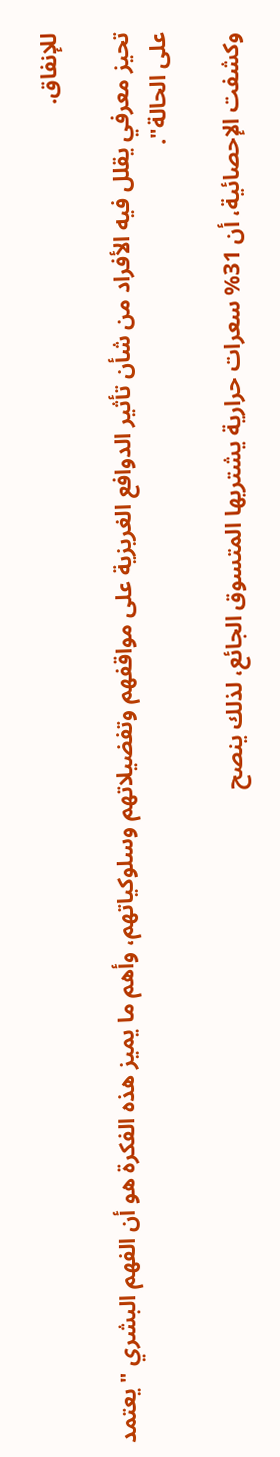للإنفاق.

تحيز معرفي يقلل فيه الأفراد من شأن تأثير الدوافع الغريزية على مواقفهم وتفضيلاتهم وسلوكياتهم، وأهم ما يميز هذه الفكرة هو أن الفهم البشري "يعتمد على الحالة".

وكشفت الإحصائية، أن 31% سعرات حرارية يشتريها المتسوق الجائع، لذلك ينصح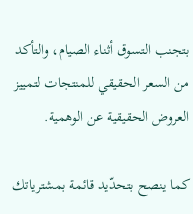بتجنب التسوق أثناء الصيام، والتأكد من السعر الحقيقي للمنتجات لتمييز العروض الحقيقية عن الوهمية.

كما ينصح بتحدّيد قائمة بمشترياتك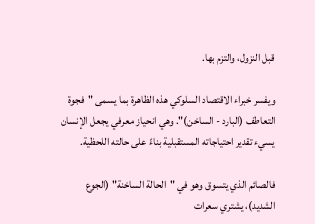قبل النزول، والتزم بها.

ويفسر خبراء الاقتصاد السلوكي هذه الظاهرة بما يسمى "فجوة التعاطف (البارد - الساخن)". وهي انحياز معرفي يجعل الإنسان يسيء تقدير احتياجاته المستقبلية بناءً على حالته اللحظية.

فالصائم الذي يتسوق وهو في "الحالة الساخنة" (الجوع الشديد)، يشتري سعرات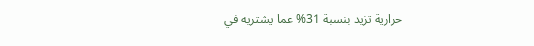حرارية تزيد بنسبة 31% عما يشتريه في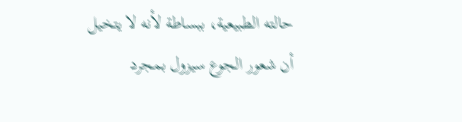حالته الطبيعية، ببساطة لأنه لا يتخيل أن شعور الجوع سيزول بمجرد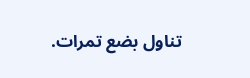تناول بضع تمرات.